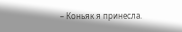– Коньяк я принесла.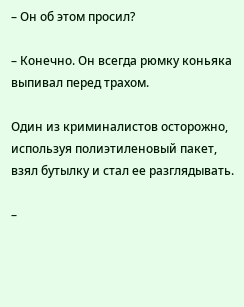– Он об этом просил?

– Конечно. Он всегда рюмку коньяка выпивал перед трахом.

Один из криминалистов осторожно, используя полиэтиленовый пакет, взял бутылку и стал ее разглядывать.

–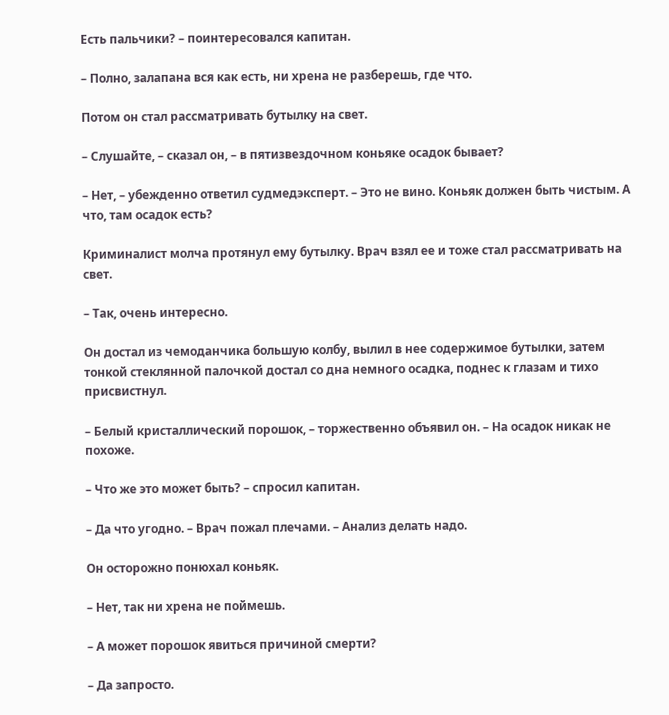Есть пальчики? – поинтересовался капитан.

– Полно, залапана вся как есть, ни хрена не разберешь, где что.

Потом он стал рассматривать бутылку на свет.

– Слушайте, – сказал он, – в пятизвездочном коньяке осадок бывает?

– Нет, – убежденно ответил судмедэксперт. – Это не вино. Коньяк должен быть чистым. А что, там осадок есть?

Криминалист молча протянул ему бутылку. Врач взял ее и тоже стал рассматривать на свет.

– Так, очень интересно.

Он достал из чемоданчика большую колбу, вылил в нее содержимое бутылки, затем тонкой стеклянной палочкой достал со дна немного осадка, поднес к глазам и тихо присвистнул.

– Белый кристаллический порошок, – торжественно объявил он. – На осадок никак не похоже.

– Что же это может быть? – спросил капитан.

– Да что угодно. – Врач пожал плечами. – Анализ делать надо.

Он осторожно понюхал коньяк.

– Нет, так ни хрена не поймешь.

– А может порошок явиться причиной смерти?

– Да запросто.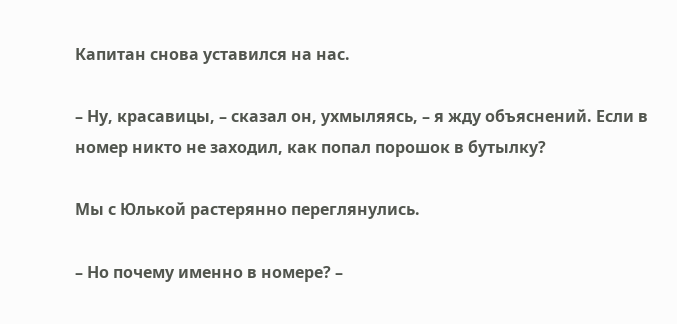Капитан снова уставился на нас.

– Ну, красавицы, – сказал он, ухмыляясь, – я жду объяснений. Если в номер никто не заходил, как попал порошок в бутылку?

Мы с Юлькой растерянно переглянулись.

– Но почему именно в номере? –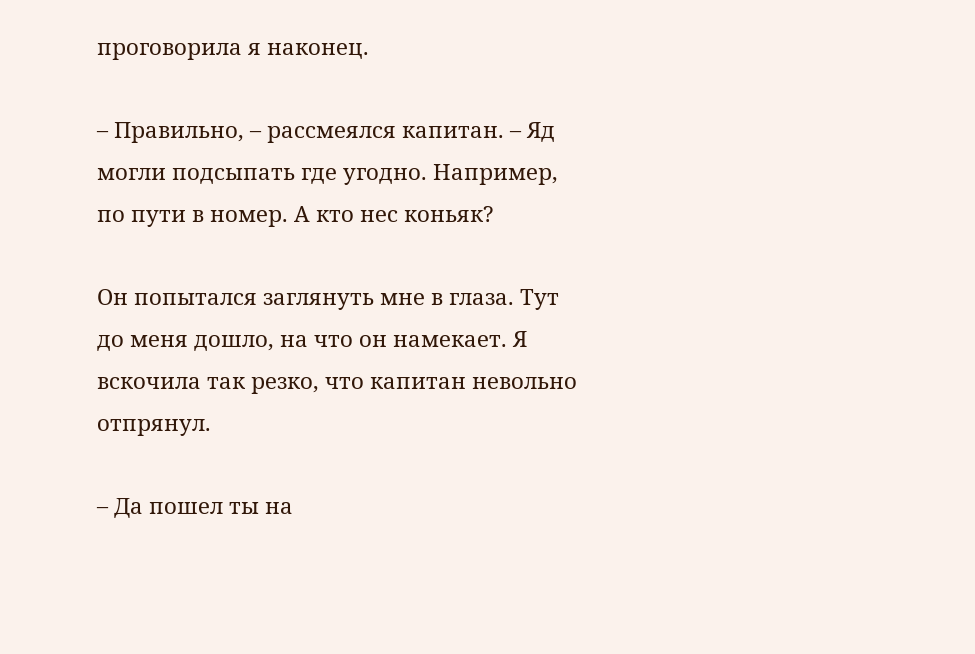проговорила я наконец.

– Правильно, – рассмеялся капитан. – Яд могли подсыпать где угодно. Например, по пути в номер. А кто нес коньяк?

Он попытался заглянуть мне в глаза. Тут до меня дошло, на что он намекает. Я вскочила так резко, что капитан невольно отпрянул.

– Да пошел ты на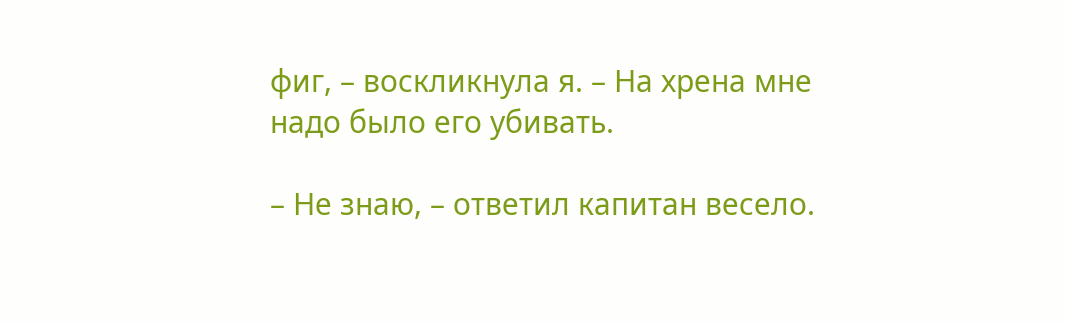фиг, – воскликнула я. – На хрена мне надо было его убивать.

– Не знаю, – ответил капитан весело.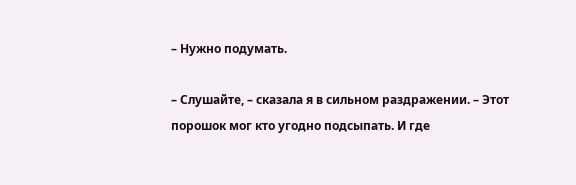– Нужно подумать.

– Слушайте, – сказала я в сильном раздражении. – Этот порошок мог кто угодно подсыпать. И где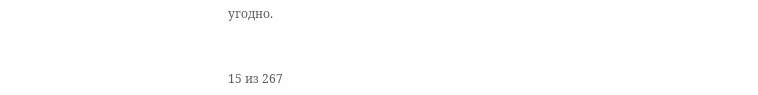угодно.



15 из 267